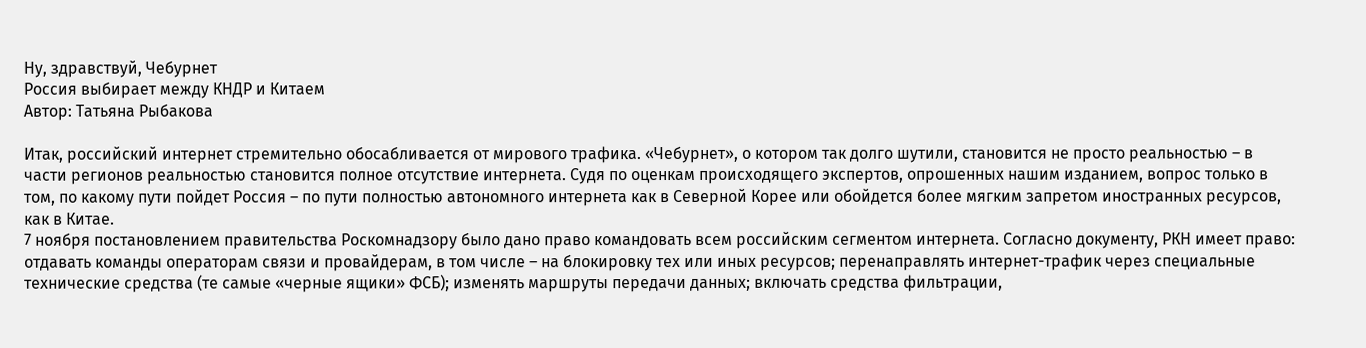Ну, здравствуй, Чебурнет
Россия выбирает между КНДР и Китаем
Автор: Татьяна Рыбакова

Итак, российский интернет стремительно обосабливается от мирового трафика. «Чебурнет», о котором так долго шутили, становится не просто реальностью – в части регионов реальностью становится полное отсутствие интернета. Судя по оценкам происходящего экспертов, опрошенных нашим изданием, вопрос только в том, по какому пути пойдет Россия – по пути полностью автономного интернета как в Северной Корее или обойдется более мягким запретом иностранных ресурсов, как в Китае.
7 ноября постановлением правительства Роскомнадзору было дано право командовать всем российским сегментом интернета. Согласно документу, РКН имеет право: отдавать команды операторам связи и провайдерам, в том числе – на блокировку тех или иных ресурсов; перенаправлять интернет-трафик через специальные технические средства (те самые «черные ящики» ФСБ); изменять маршруты передачи данных; включать средства фильтрации,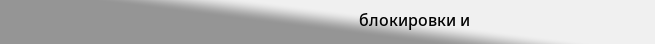блокировки и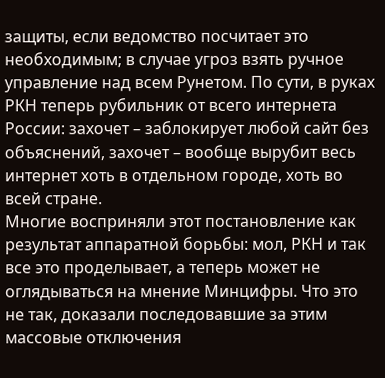защиты, если ведомство посчитает это необходимым; в случае угроз взять ручное управление над всем Рунетом. По сути, в руках РКН теперь рубильник от всего интернета России: захочет – заблокирует любой сайт без объяснений, захочет – вообще вырубит весь интернет хоть в отдельном городе, хоть во всей стране.
Многие восприняли этот постановление как результат аппаратной борьбы: мол, РКН и так все это проделывает, а теперь может не оглядываться на мнение Минцифры. Что это не так, доказали последовавшие за этим массовые отключения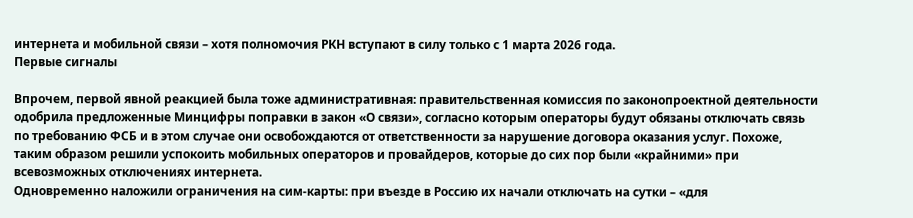интернета и мобильной связи – хотя полномочия РКН вступают в силу только с 1 марта 2026 года.
Первые сигналы

Впрочем, первой явной реакцией была тоже административная: правительственная комиссия по законопроектной деятельности одобрила предложенные Минцифры поправки в закон «О связи», согласно которым операторы будут обязаны отключать связь по требованию ФСБ и в этом случае они освобождаются от ответственности за нарушение договора оказания услуг. Похоже, таким образом решили успокоить мобильных операторов и провайдеров, которые до сих пор были «крайними» при всевозможных отключениях интернета.
Одновременно наложили ограничения на сим-карты: при въезде в Россию их начали отключать на сутки – «для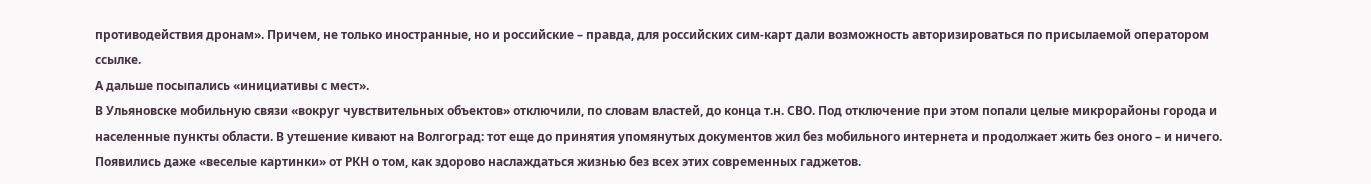противодействия дронам». Причем, не только иностранные, но и российские – правда, для российских сим-карт дали возможность авторизироваться по присылаемой оператором ссылке.
А дальше посыпались «инициативы с мест».
В Ульяновске мобильную связи «вокруг чувствительных объектов» отключили, по словам властей, до конца т.н. СВО. Под отключение при этом попали целые микрорайоны города и населенные пункты области. В утешение кивают на Волгоград: тот еще до принятия упомянутых документов жил без мобильного интернета и продолжает жить без оного – и ничего. Появились даже «веселые картинки» от РКН о том, как здорово наслаждаться жизнью без всех этих современных гаджетов.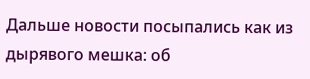Дальше новости посыпались как из дырявого мешка: об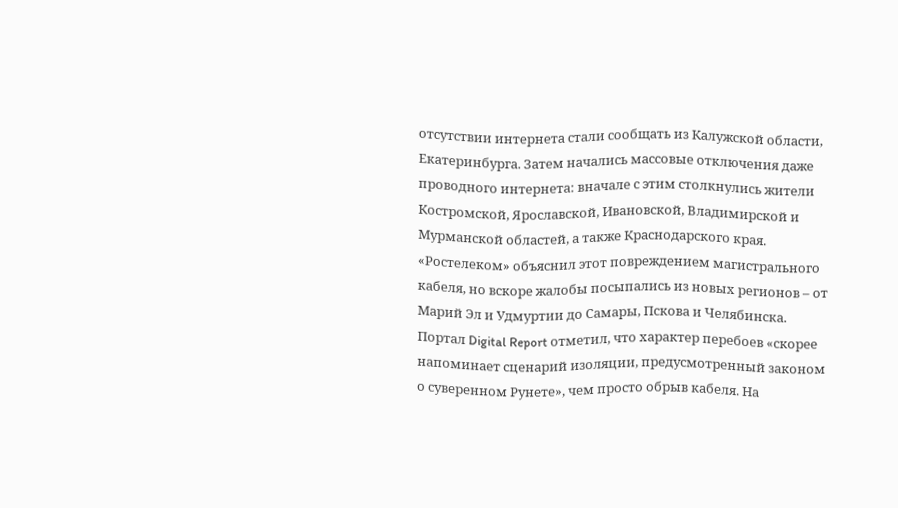отсутствии интернета стали сообщать из Калужской области, Екатеринбурга. Затем начались массовые отключения даже проводного интернета: вначале с этим столкнулись жители Костромской, Ярославской, Ивановской, Владимирской и Мурманской областей, а также Краснодарского края. «Ростелеком» объяснил этот повреждением магистрального кабеля, но вскоре жалобы посыпались из новых регионов – от Марий Эл и Удмуртии до Самары, Пскова и Челябинска. Портал Digital Report отметил, что характер перебоев «скорее напоминает сценарий изоляции, предусмотренный законом о суверенном Рунете», чем просто обрыв кабеля. На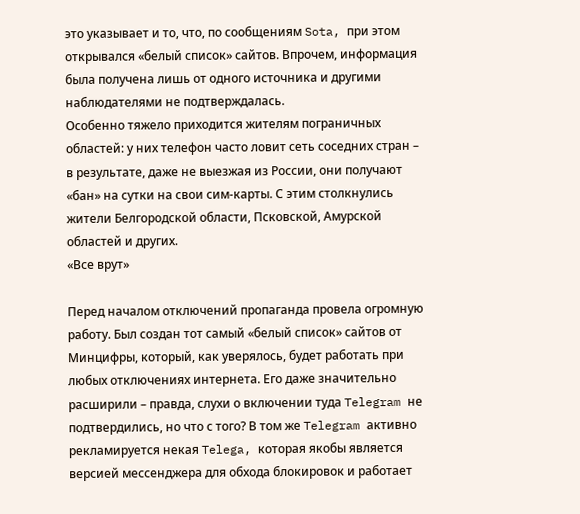это указывает и то, что, по сообщениям Sota, при этом открывался «белый список» сайтов. Впрочем, информация была получена лишь от одного источника и другими наблюдателями не подтверждалась.
Особенно тяжело приходится жителям пограничных областей: у них телефон часто ловит сеть соседних стран – в результате, даже не выезжая из России, они получают «бан» на сутки на свои сим-карты. С этим столкнулись жители Белгородской области, Псковской, Амурской областей и других.
«Все врут»

Перед началом отключений пропаганда провела огромную работу. Был создан тот самый «белый список» сайтов от Минцифры, который, как уверялось, будет работать при любых отключениях интернета. Его даже значительно расширили – правда, слухи о включении туда Telegram не подтвердились, но что с того? В том же Telegram активно рекламируется некая Telega, которая якобы является версией мессенджера для обхода блокировок и работает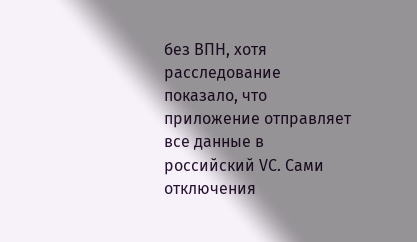без ВПН, хотя расследование показало, что приложение отправляет все данные в российский VC. Сами отключения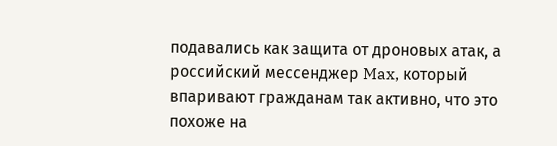подавались как защита от дроновых атак, а российский мессенджер Max, который впаривают гражданам так активно, что это похоже на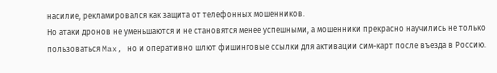насилие, рекламировался как защита от телефонных мошенников.
Но атаки дронов не уменьшаются и не становятся менее успешными, а мошенники прекрасно научились не только пользоваться Max, но и оперативно шлют фишинговые ссылки для активации сим-карт после въезда в Россию.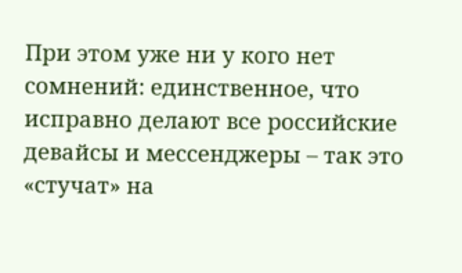При этом уже ни у кого нет сомнений: единственное, что исправно делают все российские девайсы и мессенджеры – так это «стучат» на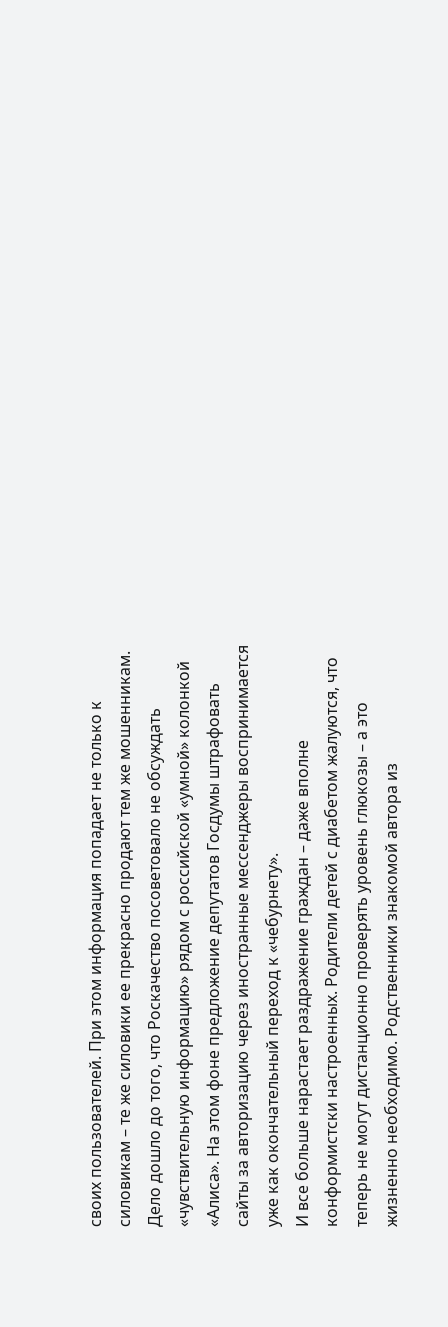своих пользователей. При этом информация попадает не только к силовикам – те же силовики ее прекрасно продают тем же мошенникам. Дело дошло до того, что Роскачество посоветовало не обсуждать «чувствительную информацию» рядом с российской «умной» колонкой «Алиса». На этом фоне предложение депутатов Госдумы штрафовать сайты за авторизацию через иностранные мессенджеры воспринимается уже как окончательный переход к «чебурнету».
И все больше нарастает раздражение граждан – даже вполне конформистски настроенных. Родители детей с диабетом жалуются, что теперь не могут дистанционно проверять уровень глюкозы – а это жизненно необходимо. Родственники знакомой автора из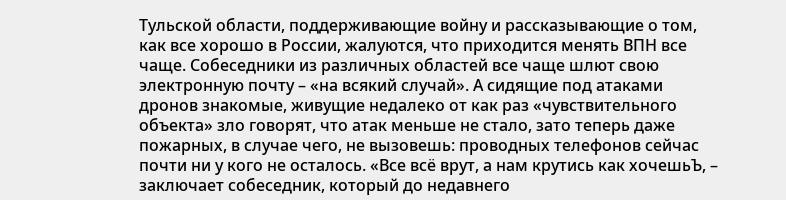Тульской области, поддерживающие войну и рассказывающие о том, как все хорошо в России, жалуются, что приходится менять ВПН все чаще. Собеседники из различных областей все чаще шлют свою электронную почту – «на всякий случай». А сидящие под атаками дронов знакомые, живущие недалеко от как раз «чувствительного объекта» зло говорят, что атак меньше не стало, зато теперь даже пожарных, в случае чего, не вызовешь: проводных телефонов сейчас почти ни у кого не осталось. «Все всё врут, а нам крутись как хочешьЪ, – заключает собеседник, который до недавнего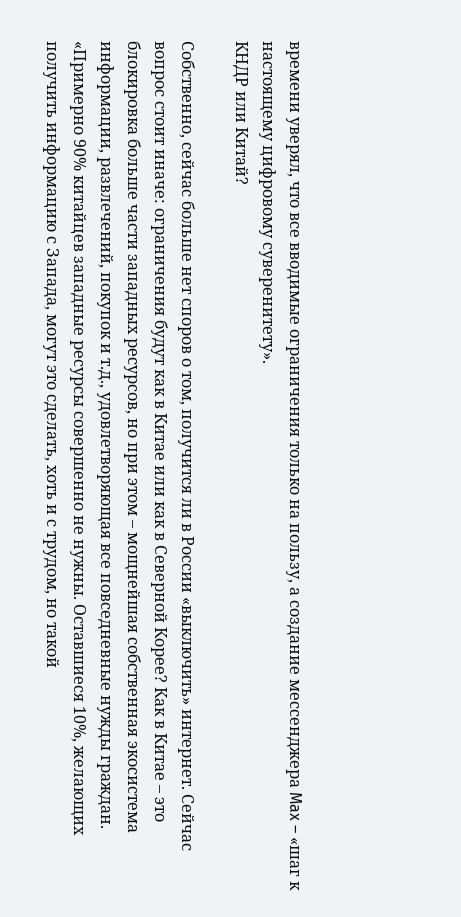времени уверял, что все вводимые ограничения только на пользу, а создание мессенджера Max – «шаг к настоящему цифровому суверенитету».
КНДР или Китай?

Собственно, сейчас больше нет споров о том, получится ли в России «выключить» интернет. Сейчас вопрос стоит иначе: ограничения будут как в Китае или как в Северной Корее? Как в Китае – это блокировка больше части западных ресурсов, но при этом – мощнейшая собственная экосистема информации, развлечений, покупок и т.д., удовлетворяющая все повседневные нужды граждан. «Примерно 90% китайцев западные ресурсы совершенно не нужны. Оставшиеся 10%, желающих получить информацию с Запада, могут это сделать, хоть и с трудом, но такой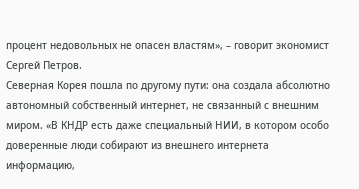процент недовольных не опасен властям», – говорит экономист Сергей Петров.
Северная Корея пошла по другому пути: она создала абсолютно автономный собственный интернет, не связанный с внешним миром. «В КНДР есть даже специальный НИИ, в котором особо доверенные люди собирают из внешнего интернета информацию,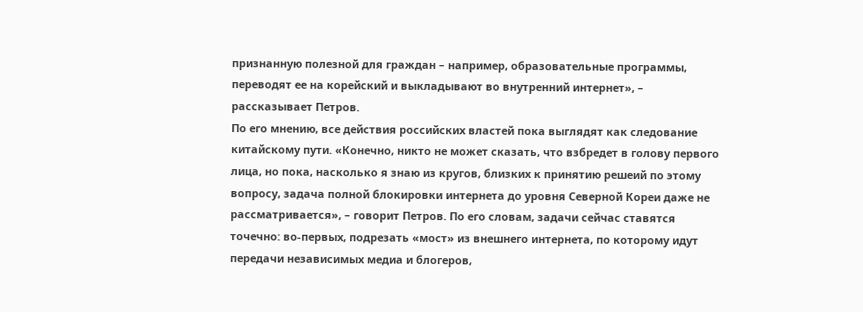признанную полезной для граждан – например, образовательные программы, переводят ее на корейский и выкладывают во внутренний интернет», – рассказывает Петров.
По его мнению, все действия российских властей пока выглядят как следование китайскому пути. «Конечно, никто не может сказать, что взбредет в голову первого лица, но пока, насколько я знаю из кругов, близких к принятию решеий по этому вопросу, задача полной блокировки интернета до уровня Северной Кореи даже не рассматривается», – говорит Петров. По его словам, задачи сейчас ставятся точечно: во-первых, подрезать «мост» из внешнего интернета, по которому идут передачи независимых медиа и блогеров,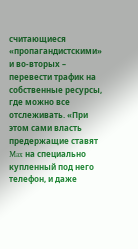считающиеся «пропагандистскими» и во-вторых – перевести трафик на собственные ресурсы, где можно все отслеживать. «При этом сами власть предержащие ставят Max на специально купленный под него телефон, и даже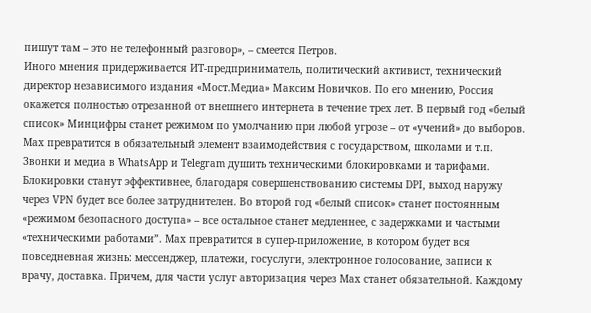пишут там – это не телефонный разговор», – смеется Петров.
Иного мнения придерживается ИТ-предприниматель, политический активист, технический директор независимого издания «Мост.Медиа» Максим Новичков. По его мнению, Россия окажется полностью отрезанной от внешнего интернета в течение трех лет. В первый год «белый список» Минцифры станет режимом по умолчанию при любой угрозе – от «учений» до выборов. Max превратится в обязательный элемент взаимодействия с государством, школами и т.п. Звонки и медиа в WhatsApp и Telegram душить техническими блокировками и тарифами. Блокировки станут эффективнее, благодаря совершенствованию системы DPI, выход наружу через VPN будет все более затруднителен. Во второй год «белый список» станет постоянным «режимом безопасного доступа» – все остальное станет медленнее, с задержками и частыми «техническими работами”. Max превратится в супер-приложение, в котором будет вся повседневная жизнь: мессенджер, платежи, госуслуги, электронное голосование, записи к врачу, доставка. Причем, для части услуг авторизация через Max станет обязательной. Каждому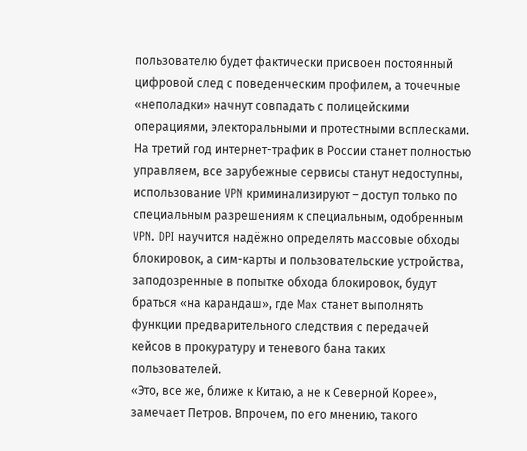пользователю будет фактически присвоен постоянный цифровой след с поведенческим профилем, а точечные «неполадки» начнут совпадать с полицейскими операциями, электоральными и протестными всплесками. На третий год интернет-трафик в России станет полностью управляем, все зарубежные сервисы станут недоступны, использование VPN криминализируют – доступ только по специальным разрешениям к специальным, одобренным VPN. DPI научится надёжно определять массовые обходы блокировок, а сим-карты и пользовательские устройства, заподозренные в попытке обхода блокировок, будут браться «на карандаш», где Max станет выполнять функции предварительного следствия с передачей кейсов в прокуратуру и теневого бана таких пользователей.
«Это, все же, ближе к Китаю, а не к Северной Корее», замечает Петров. Впрочем, по его мнению, такого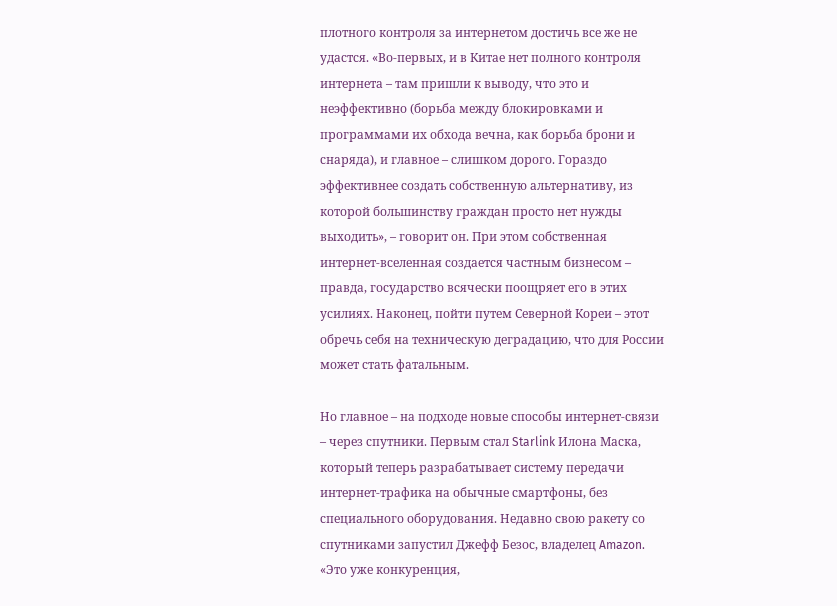плотного контроля за интернетом достичь все же не удастся. «Во-первых, и в Китае нет полного контроля интернета – там пришли к выводу, что это и неэффективно (борьба между блокировками и программами их обхода вечна, как борьба брони и снаряда), и главное – слишком дорого. Гораздо эффективнее создать собственную альтернативу, из которой большинству граждан просто нет нужды выходить», – говорит он. При этом собственная интернет-вселенная создается частным бизнесом – правда, государство всячески поощряет его в этих усилиях. Наконец, пойти путем Северной Кореи – этот обречь себя на техническую деградацию, что для России может стать фатальным.

Но главное – на подходе новые способы интернет-связи – через спутники. Первым стал Starlink Илона Маска, который теперь разрабатывает систему передачи интернет-трафика на обычные смартфоны, без специального оборудования. Недавно свою ракету со спутниками запустил Джефф Безос, владелец Amazon. «Это уже конкуренция,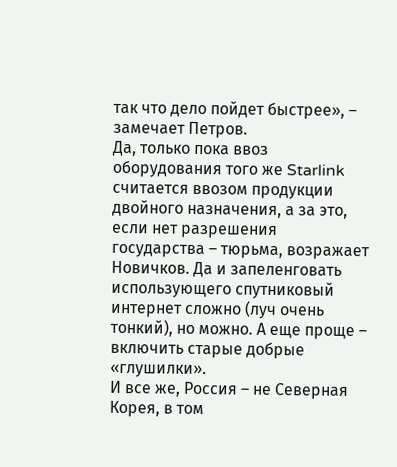так что дело пойдет быстрее», – замечает Петров.
Да, только пока ввоз оборудования того же Starlink считается ввозом продукции двойного назначения, а за это, если нет разрешения государства – тюрьма, возражает Новичков. Да и запеленговать использующего спутниковый интернет сложно (луч очень тонкий), но можно. А еще проще – включить старые добрые «глушилки».
И все же, Россия – не Северная Корея, в том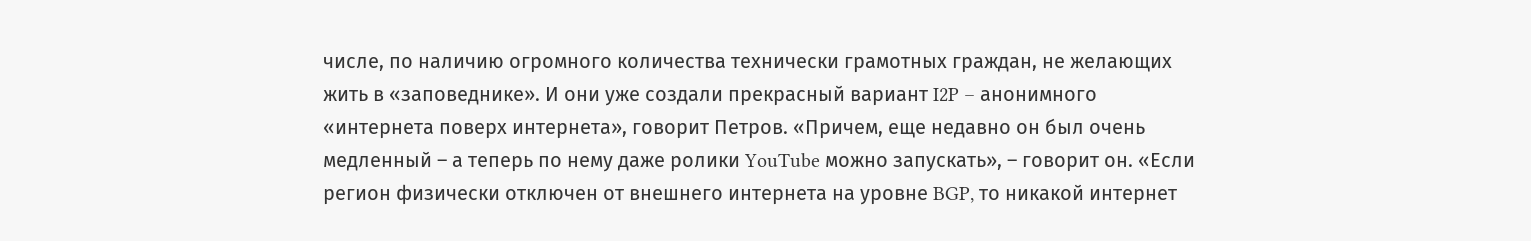числе, по наличию огромного количества технически грамотных граждан, не желающих жить в «заповеднике». И они уже создали прекрасный вариант I2P – анонимного «интернета поверх интернета», говорит Петров. «Причем, еще недавно он был очень медленный – а теперь по нему даже ролики YouTube можно запускать», – говорит он. «Если регион физически отключен от внешнего интернета на уровне BGP, то никакой интернет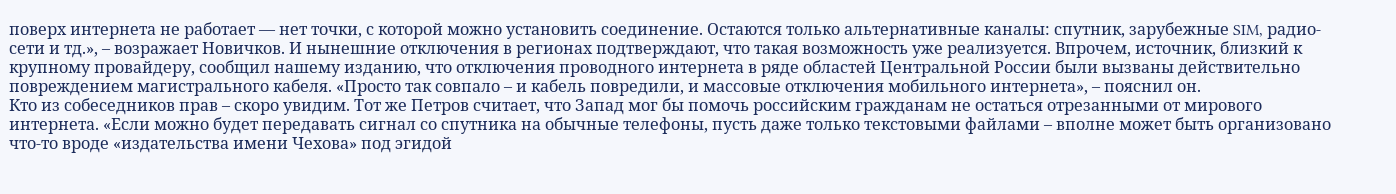поверх интернета не работает — нет точки, с которой можно установить соединение. Остаются только альтернативные каналы: спутник, зарубежные SIM, радио-сети и тд.», – возражает Новичков. И нынешние отключения в регионах подтверждают, что такая возможность уже реализуется. Впрочем, источник, близкий к крупному провайдеру, сообщил нашему изданию, что отключения проводного интернета в ряде областей Центральной России были вызваны действительно повреждением магистрального кабеля. «Просто так совпало – и кабель повредили, и массовые отключения мобильного интернета», – пояснил он.
Кто из собеседников прав – скоро увидим. Тот же Петров считает, что Запад мог бы помочь российским гражданам не остаться отрезанными от мирового интернета. «Если можно будет передавать сигнал со спутника на обычные телефоны, пусть даже только текстовыми файлами – вполне может быть организовано что-то вроде «издательства имени Чехова» под эгидой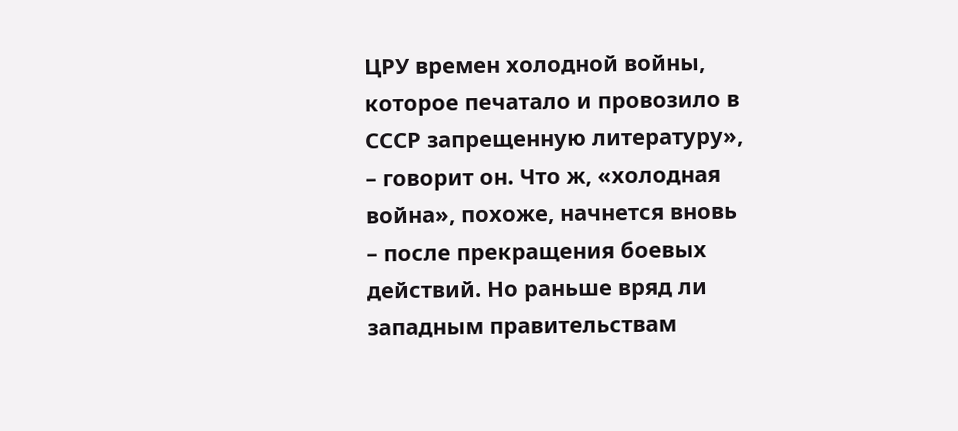ЦРУ времен холодной войны, которое печатало и провозило в СССР запрещенную литературу», – говорит он. Что ж, «холодная война», похоже, начнется вновь – после прекращения боевых действий. Но раньше вряд ли западным правительствам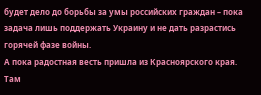будет дело до борьбы за умы российских граждан – пока задача лишь поддержать Украину и не дать разрастись горячей фазе войны.
А пока радостная весть пришла из Красноярского края. Там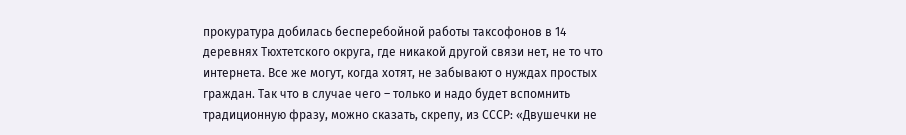прокуратура добилась бесперебойной работы таксофонов в 14 деревнях Тюхтетского округа, где никакой другой связи нет, не то что интернета. Все же могут, когда хотят, не забывают о нуждах простых граждан. Так что в случае чего – только и надо будет вспомнить традиционную фразу, можно сказать, скрепу, из СССР: «Двушечки не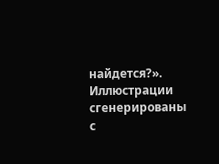найдется?».
Иллюстрации сгенерированы с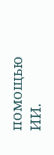помощью ИИ.